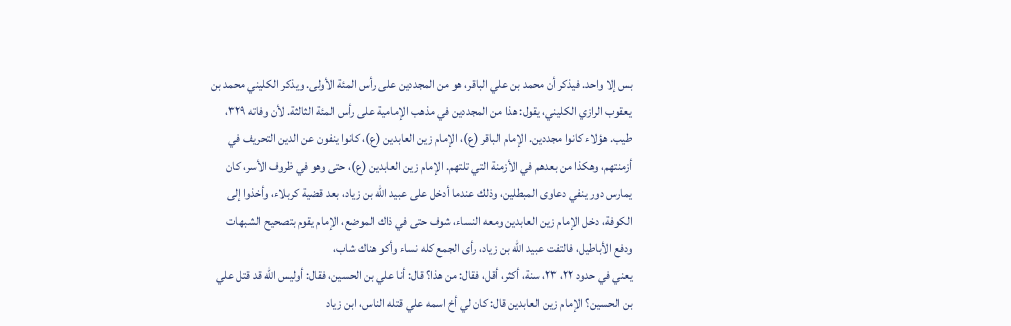بس إلا واحد. فيذكر أن محمد بن علي الباقر، هو من المجددين على رأس المئة الأولى. ويذكر الكليني محمد بن يعقوب الرازي الكليني، يقول: هذا من المجددين في مذهب الإمامية على رأس المئة الثالثة. لأن وفاته ٣٢٩، طيب. هؤلاء كانوا مجددين. الإمام الباقر (ع)، الإمام زين العابدين (ع)، كانوا ينفون عن الدين التحريف في أزمنتهم، وهكذا من بعدهم في الأزمنة التي تلتهم. الإمام زين العابدين (ع)، حتى وهو في ظروف الأسر، كان يمارس دور ينفي دعاوى المبطلين، وذلك عندما أدخل على عبيد الله بن زياد، بعد قضية كربلاء، وأخذوا إلى الكوفة، دخل الإمام زين العابدين ومعه النساء، شوف حتى في ذاك الموضع، الإمام يقوم بتصحيح الشبهات ودفع الأباطيل، فالتفت عبيد الله بن زياد، رأى الجمع كله نساء وأكو هناك شاب،
يعني في حدود ٢٢، ٢٣، سنة، أكثر، أقل، فقال: من هذا؟ قال: أنا علي بن الحسين، فقال: أوليس الله قد قتل علي بن الحسين؟ الإمام زين العابدين قال: كان لي أخ اسمه علي قتله الناس، ابن زياد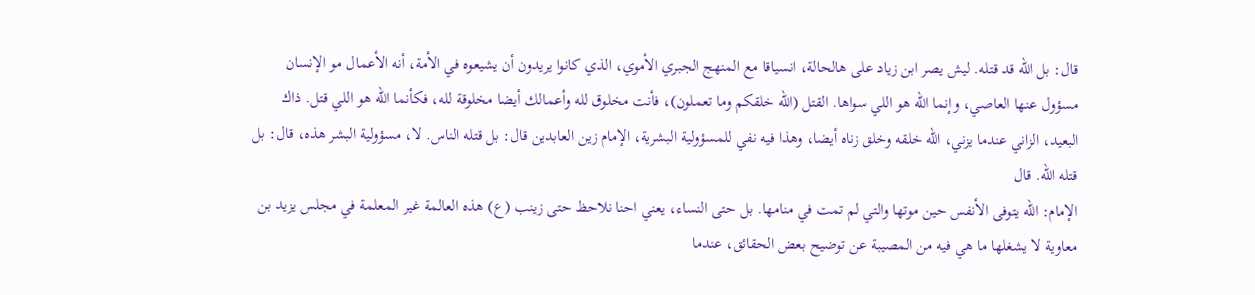قال: بل الله قد قتله. ليش يصر ابن زياد على هالحالة، انسياقا مع المنهج الجبري الأموي، الذي كانوا يريدون أن يشيعوه في الأمة، أنه الأعمال مو الإنسان مسؤول عنها العاصي، وإنما الله هو اللي سواها. القتل (الله خلقكم وما تعملون)، فأنت مخلوق لله وأعمالك أيضا مخلوقة لله، فكأنما الله هو اللي قتل. ذاك البعيد، الزاني عندما يزني، الله خلقه وخلق زناه أيضا، وهذا فيه نفي للمسؤولية البشرية، الإمام زين العابدين قال: بل قتله الناس. لا، مسؤولية البشر هذه، قال: بل قتله الله. قال
الإمام: الله يتوفى الأنفس حين موتها والتي لم تمت في منامها. بل حتى النساء، يعني احنا نلاحظ حتى زينب (ع) هذه العالمة غير المعلمة في مجلس يزيد بن معاوية لا يشغلها ما هي فيه من المصيبة عن توضيح بعض الحقائق، عندما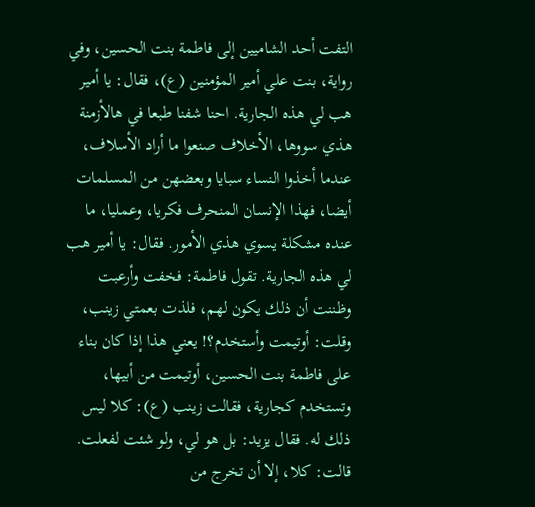التفت أحد الشاميين إلى فاطمة بنت الحسين، وفي رواية، بنت علي أمير المؤمنين (ع)، فقال: يا أمير هب لي هذه الجارية. احنا شفنا طبعا في هالأزمنة هذي سووها، الأخلاف صنعوا ما أراد الأسلاف، عندما أخذوا النساء سبايا وبعضهن من المسلمات أيضا، فهذا الإنسان المنحرف فكريا، وعمليا، ما عنده مشكلة يسوي هذي الأمور. فقال: يا أمير هب لي هذه الجارية. تقول فاطمة: فخفت وأرعبت وظننت أن ذلك يكون لهم، فلذت بعمتي زينب، وقلت: أوتيمت وأستخدم؟! يعني هذا إذا كان بناء
على فاطمة بنت الحسين، أوتيمت من أبيها، وتستخدم كجارية، فقالت زينب (ع): كلا ليس ذلك له. فقال يزيد: بل هو لي، ولو شئت لفعلت. قالت: كلا، إلا أن تخرج من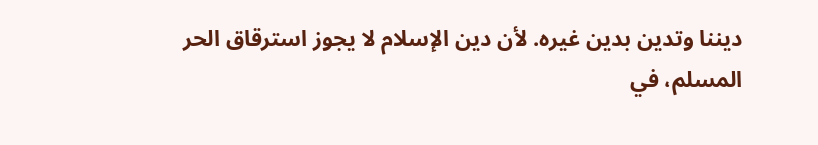ديننا وتدين بدين غيره. لأن دين الإسلام لا يجوز استرقاق الحر المسلم، في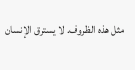مثل هذه الظروف. لا يسترق الإنسان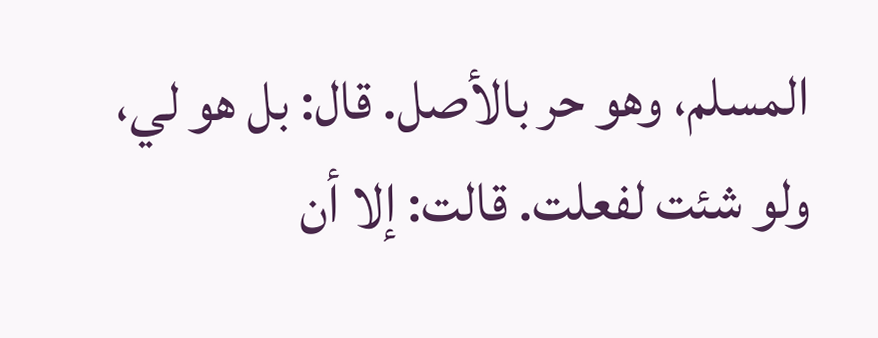المسلم، وهو حر بالأصل. قال: بل هو لي، ولو شئت لفعلت. قالت: إلا أن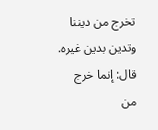تخرج من ديننا وتدين بدين غيره. قال: إنما خرج من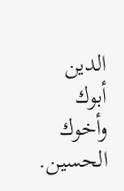الدين أبوك وأخوك الحسين.